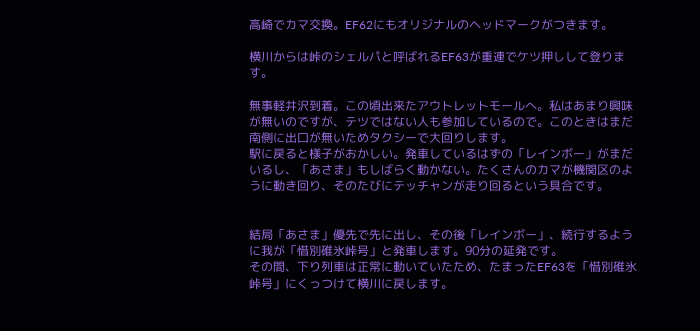高崎でカマ交換。EF62にもオリジナルのヘッドマークがつきます。

横川からは峠のシェルパと呼ばれるEF63が重連でケツ押しして登ります。

無事軽井沢到着。この頃出来たアウトレットモールへ。私はあまり興味が無いのですが、テツではない人も参加しているので。このときはまだ南側に出口が無いためタクシーで大回りします。
駅に戻ると様子がおかしい。発車しているはずの「レインボー」がまだいるし、「あさま」もしばらく動かない。たくさんのカマが機関区のように動き回り、そのたびにテッチャンが走り回るという具合です。


結局「あさま」優先で先に出し、その後「レインボー」、続行するように我が「惜別碓氷峠号」と発車します。90分の延発です。
その間、下り列車は正常に動いていたため、たまったEF63を「惜別碓氷峠号」にくっつけて横川に戻します。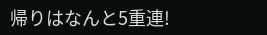帰りはなんと5重連!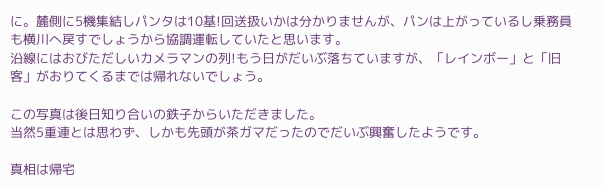に。麓側に5機集結しパンタは10基!回送扱いかは分かりませんが、パンは上がっているし乗務員も横川へ戻すでしょうから協調運転していたと思います。
沿線にはおびただしいカメラマンの列!もう日がだいぶ落ちていますが、「レインボー」と「旧客」がおりてくるまでは帰れないでしょう。

この写真は後日知り合いの鉄子からいただきました。
当然5重連とは思わず、しかも先頭が茶ガマだったのでだいぶ興奮したようです。

真相は帰宅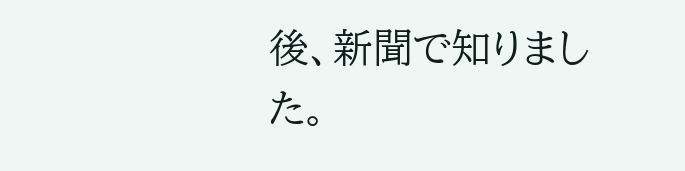後、新聞で知りました。